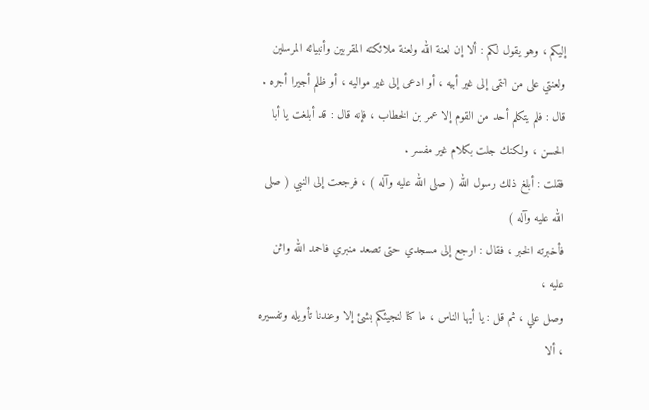إليكم ، وهو يقول لكم : ألا إن لعنة الله ولعنة ملائكته المقربين وأنبيائه المرسلين
ولعنتي على من انتمى إلى غير أبيه ، أو ادعى إلى غير مواليه ، أو ظلم أجيرا أجره .
قال : فلم يتكلم أحد من القوم إلا عمر بن الخطاب ، فإنه قال : قد أبلغت يا أبا
الحسن ، ولكنك جلت بكلام غير مفسر .
فقلت : أبلغ ذلك رسول الله ( صلى الله عليه وآله ) ، فرجعت إلى النبي ( صلى الله عليه وآله )
فأخبرته الخبر ، فقال : ارجع إلى مسجدي حتى تصعد منبري فاحمد الله واثن عليه ،
وصل علي ، ثم قل : يا أيها الناس ، ما كنا لنجيئكم بشئ إلا وعندنا تأويله وتفسيره ، ألا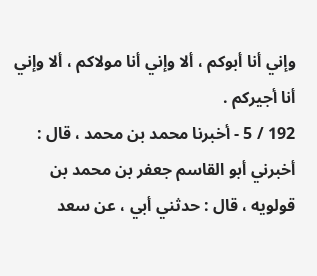وإني أنا أبوكم ، ألا وإني أنا مولاكم ، ألا وإني أنا أجيركم .
192 / 5 - أخبرنا محمد بن محمد ، قال : أخبرني أبو القاسم جعفر بن محمد بن
قولويه ، قال : حدثني أبي ، عن سعد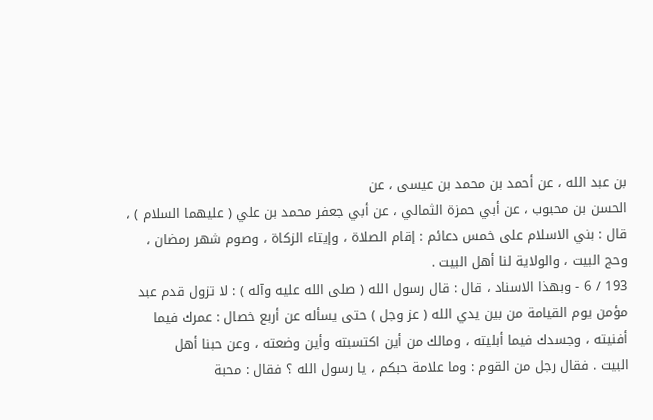بن عبد الله ، عن أحمد بن محمد بن عيسى ، عن
الحسن بن محبوب ، عن أبي حمزة الثمالي ، عن أبي جعفر محمد بن علي ( عليهما السلام ) ،
قال : بني الاسلام على خمس دعائم : إقام الصلاة ، وإيتاء الزكاة ، وصوم شهر رمضان ،
وحج البيت ، والولاية لنا أهل البيت .
193 / 6 - وبهذا الاسناد ، قال : قال رسول الله ( صلى الله عليه وآله ) : لا تزول قدم عبد
مؤمن يوم القيامة من بين يدي الله ( عز وجل ) حتى يسأله عن أربع خصال : عمرك فيما
أفنيته ، وجسدك فيما أبليته ، ومالك من أين اكتسبته وأين وضعته ، وعن حبنا أهل
البيت . فقال رجل من القوم : وما علامة حبكم ، يا رسول الله ؟ فقال : محبة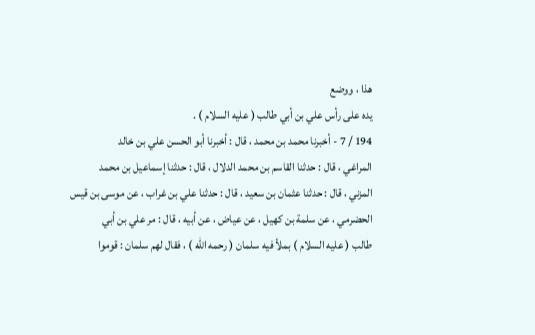هذا ، ووضع
يده على رأس علي بن أبي طالب ( عليه السلام ) .
194 / 7 - أخبرنا محمد بن محمد ، قال : أخبرنا أبو الحسن علي بن خالد
المراغي ، قال : حدثنا القاسم بن محمد الدلال ، قال : حدثنا إسماعيل بن محمد
المزني ، قال : حدثنا عثمان بن سعيد ، قال : حدثنا علي بن غراب ، عن موسى بن قيس
الحضرمي ، عن سلمة بن كهيل ، عن عياض ، عن أبيه ، قال : مر علي بن أبي
طالب ( عليه السلام ) بملأ فيه سلمان ( رحمه الله ) ، فقال لهم سلمان : قوموا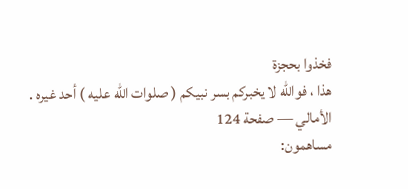فخذوا بحجزة
هذا ، فوالله لا يخبركم بسر نبيكم ( صلوات الله عليه ) أحد غيره .
الأمالي — صفحة 124
مساهمون: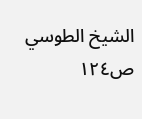الشيخ الطوسي
ص١٢٤